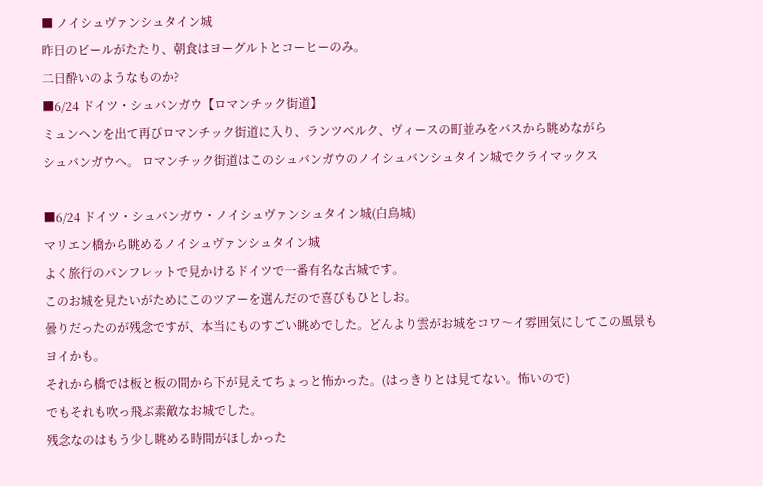■ ノイシュヴァンシュタイン城
昨日のビールがたたり、朝食はヨーグルトとコーヒーのみ。
二日酔いのようなものか?
■6/24 ドイツ・シュバンガウ【ロマンチック街道】
ミュンヘンを出て再びロマンチック街道に入り、ランツベルク、ヴィースの町並みをバスから眺めながら
シュバンガウへ。 ロマンチック街道はこのシュバンガウのノイシュバンシュタイン城でクライマックス

■6/24 ドイツ・シュバンガウ・ノイシュヴァンシュタイン城(白鳥城)
マリエン橋から眺めるノイシュヴァンシュタイン城
よく旅行のパンフレットで見かけるドイツで一番有名な古城です。
このお城を見たいがためにこのツアーを選んだので喜びもひとしお。
曇りだったのが残念ですが、本当にものすごい眺めでした。どんより雲がお城をコワ〜イ雰囲気にしてこの風景もヨイかも。
それから橋では板と板の間から下が見えてちょっと怖かった。(はっきりとは見てない。怖いので)
でもそれも吹っ飛ぶ素敵なお城でした。
残念なのはもう少し眺める時間がほしかった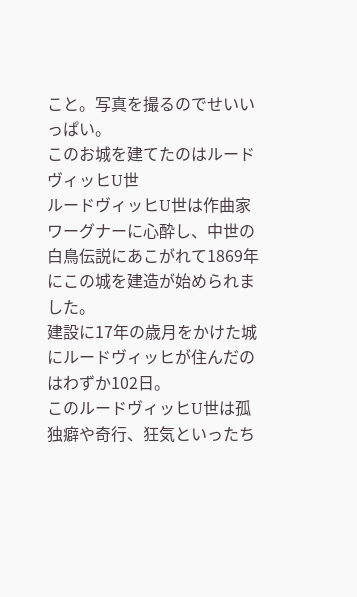こと。写真を撮るのでせいいっぱい。
このお城を建てたのはルードヴィッヒU世
ルードヴィッヒU世は作曲家ワーグナーに心酔し、中世の白鳥伝説にあこがれて1869年にこの城を建造が始められました。
建設に17年の歳月をかけた城にルードヴィッヒが住んだのはわずか102日。
このルードヴィッヒU世は孤独癖や奇行、狂気といったち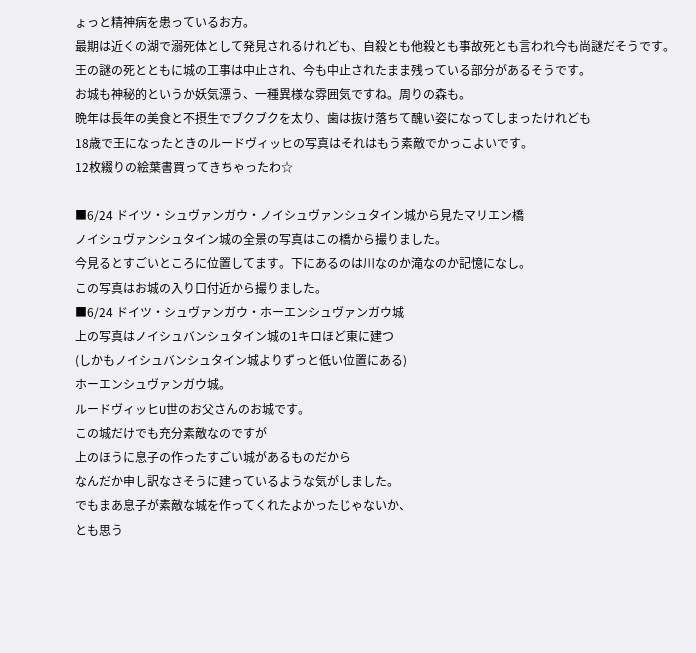ょっと精神病を患っているお方。
最期は近くの湖で溺死体として発見されるけれども、自殺とも他殺とも事故死とも言われ今も尚謎だそうです。
王の謎の死とともに城の工事は中止され、今も中止されたまま残っている部分があるそうです。
お城も神秘的というか妖気漂う、一種異様な雰囲気ですね。周りの森も。
晩年は長年の美食と不摂生でブクブクを太り、歯は抜け落ちて醜い姿になってしまったけれども
18歳で王になったときのルードヴィッヒの写真はそれはもう素敵でかっこよいです。
12枚綴りの絵葉書買ってきちゃったわ☆

■6/24 ドイツ・シュヴァンガウ・ノイシュヴァンシュタイン城から見たマリエン橋
ノイシュヴァンシュタイン城の全景の写真はこの橋から撮りました。
今見るとすごいところに位置してます。下にあるのは川なのか滝なのか記憶になし。
この写真はお城の入り口付近から撮りました。
■6/24 ドイツ・シュヴァンガウ・ホーエンシュヴァンガウ城
上の写真はノイシュバンシュタイン城の1キロほど東に建つ
(しかもノイシュバンシュタイン城よりずっと低い位置にある)
ホーエンシュヴァンガウ城。
ルードヴィッヒU世のお父さんのお城です。
この城だけでも充分素敵なのですが
上のほうに息子の作ったすごい城があるものだから
なんだか申し訳なさそうに建っているような気がしました。
でもまあ息子が素敵な城を作ってくれたよかったじゃないか、
とも思う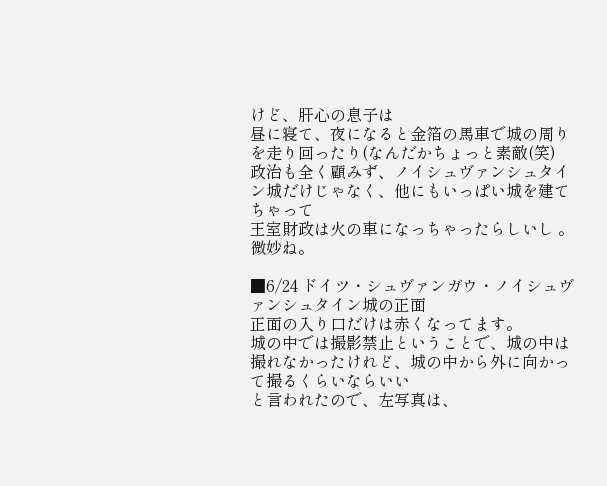けど、肝心の息子は
昼に寝て、夜になると金箔の馬車で城の周りを走り回ったり(なんだかちょっと素敵(笑)
政治も全く顧みず、ノイシュヴァンシュタイン城だけじゃなく、他にもいっぱい城を建てちゃって
王室財政は火の車になっちゃったらしいし 。微妙ね。

■6/24 ドイツ・シュヴァンガウ・ノイシュヴァンシュタイン城の正面
正面の入り口だけは赤くなってます。
城の中では撮影禁止ということで、城の中は撮れなかったけれど、城の中から外に向かって撮るくらいならいい
と言われたので、左写真は、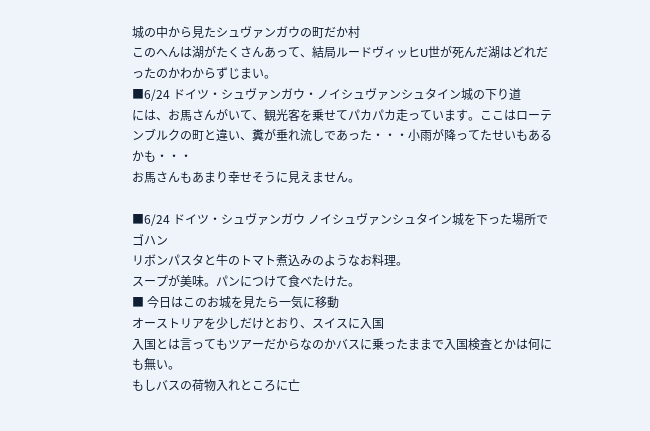城の中から見たシュヴァンガウの町だか村
このへんは湖がたくさんあって、結局ルードヴィッヒU世が死んだ湖はどれだったのかわからずじまい。
■6/24 ドイツ・シュヴァンガウ・ノイシュヴァンシュタイン城の下り道
には、お馬さんがいて、観光客を乗せてパカパカ走っています。ここはローテンブルクの町と違い、糞が垂れ流しであった・・・小雨が降ってたせいもあるかも・・・
お馬さんもあまり幸せそうに見えません。

■6/24 ドイツ・シュヴァンガウ ノイシュヴァンシュタイン城を下った場所でゴハン
リボンパスタと牛のトマト煮込みのようなお料理。
スープが美味。パンにつけて食べたけた。
■ 今日はこのお城を見たら一気に移動
オーストリアを少しだけとおり、スイスに入国
入国とは言ってもツアーだからなのかバスに乗ったままで入国検査とかは何にも無い。
もしバスの荷物入れところに亡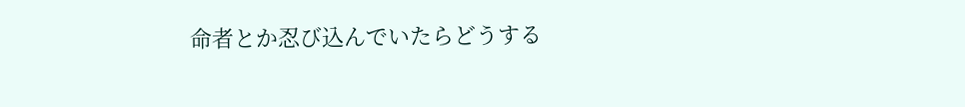命者とか忍び込んでいたらどうする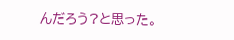んだろう?と思った。